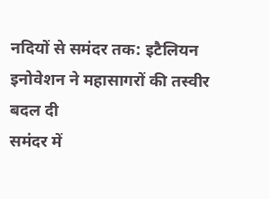नदियों से समंदर तक: इटैलियन इनोवेशन ने महासागरों की तस्वीर बदल दी
समंदर में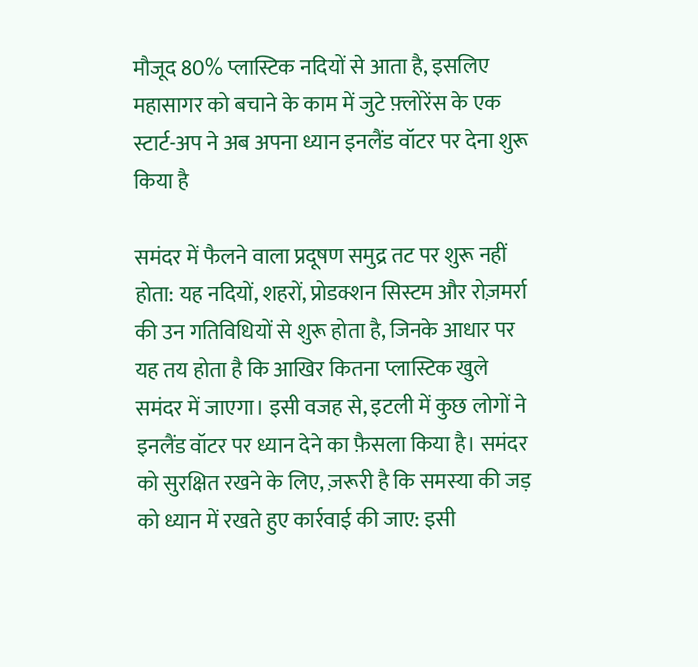मौजूद 80% प्लास्टिक नदियों से आता है, इसलिए महासागर को बचाने के काम में जुटे फ़्लोरेंस के एक स्टार्ट-अप ने अब अपना ध्यान इनलैंड वॉटर पर देना शुरू किया है

समंदर में फैलने वाला प्रदूषण समुद्र तट पर शुरू नहीं होता: यह नदियों, शहरों, प्रोडक्शन सिस्टम और रोज़मर्रा की उन गतिविधियों से शुरू होता है, जिनके आधार पर यह तय होता है कि आखिर कितना प्लास्टिक खुले समंदर में जाएगा। इसी वजह से, इटली में कुछ लोगों ने इनलैंड वॉटर पर ध्यान देने का फ़ैसला किया है। समंदर को सुरक्षित रखने के लिए, ज़रूरी है कि समस्या की जड़ को ध्यान में रखते हुए कार्रवाई की जाए: इसी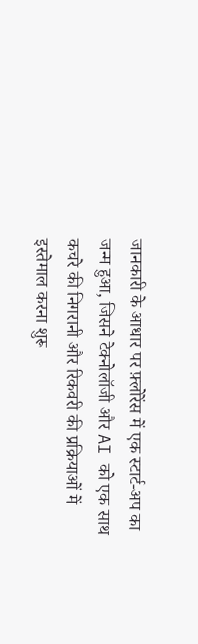जानकारी के आधार पर फ़्लोरेंस में एक स्टार्ट-अप का जन्म हुआ, जिसने टेक्नोलॉजी और AI को एक साथ कचरे की निगरानी और रिकवरी की प्रक्रियाओं में इस्तेमाल करना शुरू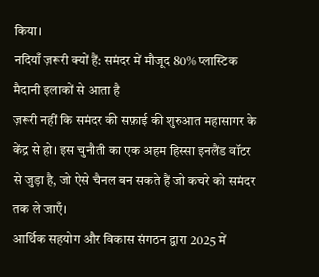किया।
नदियाँ ज़रूरी क्यों हैं: समंदर में मौजूद 80% प्लास्टिक मैदानी इलाकों से आता है
ज़रूरी नहीं कि समंदर की सफ़ाई की शुरुआत महासागर के केंद्र से हो। इस चुनौती का एक अहम हिस्सा इनलैंड वॉटर से जुड़ा है, जो ऐसे चैनल बन सकते हैं जो कचरे को समंदर तक ले जाएँ।
आर्थिक सहयोग और विकास संगठन द्वारा 2025 में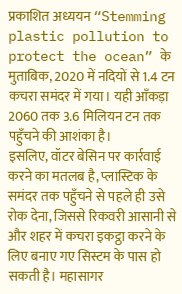प्रकाशित अध्ययन “Stemming plastic pollution to protect the ocean” के मुताबिक, 2020 में नदियों से 1.4 टन कचरा समंदर में गया। यही आँकड़ा 2060 तक 3.6 मिलियन टन तक पहुँचने की आशंका है।
इसलिए, वॉटर बेसिन पर कार्रवाई करने का मतलब है, प्लास्टिक के समंदर तक पहुँचने से पहले ही उसे रोक देना, जिससे रिकवरी आसानी से और शहर में कचरा इकट्ठा करने के लिए बनाए गए सिस्टम के पास हो सकती है। महासागर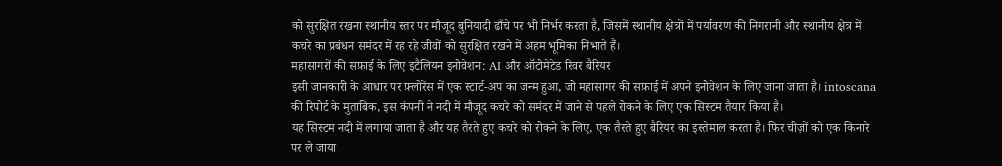को सुरक्षित रखना स्थानीय स्तर पर मौजूद बुनियादी ढाँचे पर भी निर्भर करता है, जिसमें स्थानीय क्षेत्रों में पर्यावरण की निगरानी और स्थानीय क्षेत्र में कचरे का प्रबंधन समंदर में रह रहे जीवों को सुरक्षित रखने में अहम भूमिका निभाते हैं।
महासागरों की सफ़ाई के लिए इटैलियन इनोवेशन: AI और ऑटोमेटेड रिवर बैरियर
इसी जानकारी के आधार पर फ़्लोरेंस में एक स्टार्ट-अप का जन्म हुआ, जो महासागर की सफ़ाई में अपने इनोवेशन के लिए जाना जाता है। intoscana की रिपोर्ट के मुताबिक, इस कंपनी ने नदी में मौजूद कचरे को समंदर में जाने से पहले रोकने के लिए एक सिस्टम तैयार किया है।
यह सिस्टम नदी में लगाया जाता है और यह तैरते हुए कचरे को रोकने के लिए, एक तैरते हुए बैरियर का इस्तेमाल करता है। फिर चीज़ों को एक किनारे पर ले जाया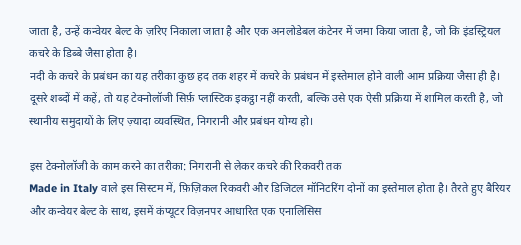जाता है, उन्हें कन्वेयर बेल्ट के ज़रिए निकाला जाता है और एक अनलोडेबल कंटेनर में जमा किया जाता है, जो कि इंडस्ट्रियल कचरे के डिब्बे जैसा होता है।
नदी के कचरे के प्रबंधन का यह तरीका कुछ हद तक शहर में कचरे के प्रबंधन में इस्तेमाल होने वाली आम प्रक्रिया जैसा ही है। दूसरे शब्दों में कहें, तो यह टेक्नोलॉजी सिर्फ़ प्लास्टिक इकट्ठा नहीं करती, बल्कि उसे एक ऐसी प्रक्रिया में शामिल करती है, जो स्थानीय समुदायों के लिए ज़्यादा व्यवस्थित, निगरानी और प्रबंधन योग्य हो।

इस टेक्नोलॉजी के काम करने का तरीका: निगरानी से लेकर कचरे की रिकवरी तक
Made in Italy वाले इस सिस्टम में, फ़िज़िकल रिकवरी और डिजिटल मॉनिटरिंग दोनों का इस्तेमाल होता है। तैरते हुए बैरियर और कन्वेयर बेल्ट के साथ, इसमें कंप्यूटर विज़नपर आधारित एक एनालिसिस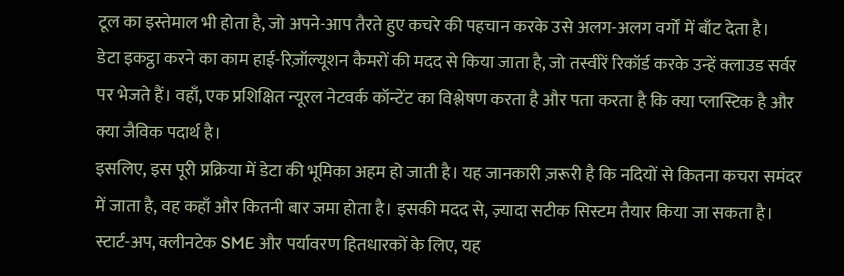टूल का इस्तेमाल भी होता है, जो अपने-आप तैरते हुए कचरे की पहचान करके उसे अलग-अलग वर्गों में बाँट देता है।
डेटा इकट्ठा करने का काम हाई-रिज़ॉल्यूशन कैमरों की मदद से किया जाता है, जो तस्वीरें रिकॉर्ड करके उन्हें क्लाउड सर्वर पर भेजते हैं। वहाँ, एक प्रशिक्षित न्यूरल नेटवर्क कॉन्टेंट का विश्लेषण करता है और पता करता है कि क्या प्लास्टिक है और क्या जैविक पदार्थ है।
इसलिए, इस पूरी प्रक्रिया में डेटा की भूमिका अहम हो जाती है। यह जानकारी ज़रूरी है कि नदियों से कितना कचरा समंदर में जाता है, वह कहाँ और कितनी बार जमा होता है। इसकी मदद से, ज़्यादा सटीक सिस्टम तैयार किया जा सकता है। स्टार्ट-अप, क्लीनटेक SME और पर्यावरण हितधारकों के लिए, यह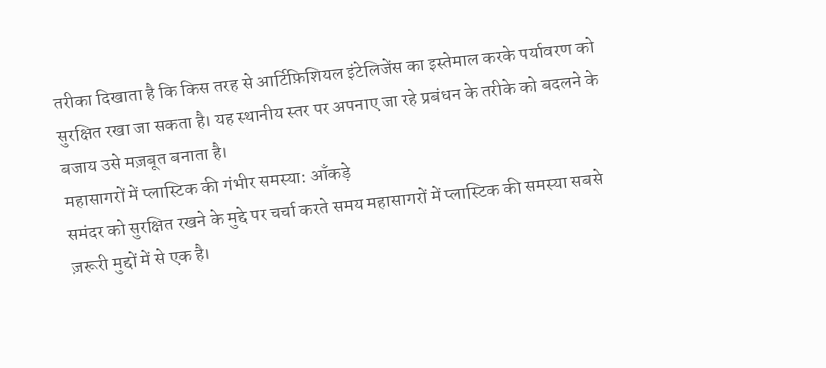तरीका दिखाता है कि किस तरह से आर्टिफ़िशियल इंटेलिजेंस का इस्तेमाल करके पर्यावरण को सुरक्षित रखा जा सकता है। यह स्थानीय स्तर पर अपनाए जा रहे प्रबंधन के तरीके को बदलने के बजाय उसे मज़बूत बनाता है।
महासागरों में प्लास्टिक की गंभीर समस्या: आँकड़े
समंदर को सुरक्षित रखने के मुद्दे पर चर्चा करते समय महासागरों में प्लास्टिक की समस्या सबसे ज़रूरी मुद्दों में से एक है।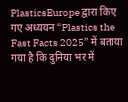PlasticsEurope द्वारा किए गए अध्ययन “Plastics the Fast Facts 2025” में बताया गया है कि दुनिया भर में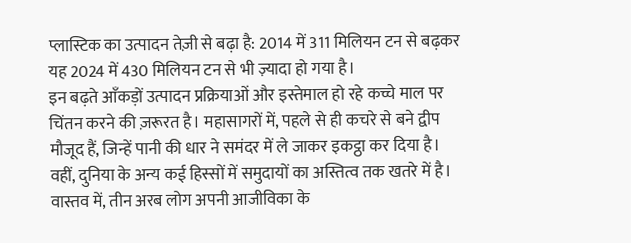प्लास्टिक का उत्पादन तेज़ी से बढ़ा है: 2014 में 311 मिलियन टन से बढ़कर यह 2024 में 430 मिलियन टन से भी ज़्यादा हो गया है।
इन बढ़ते आँकड़ों उत्पादन प्रक्रियाओं और इस्तेमाल हो रहे कच्चे माल पर चिंतन करने की ज़रूरत है। महासागरों में, पहले से ही कचरे से बने द्वीप मौजूद हैं, जिन्हें पानी की धार ने समंदर में ले जाकर इकट्ठा कर दिया है। वहीं, दुनिया के अन्य कई हिस्सों में समुदायों का अस्तित्व तक खतरे में है।
वास्तव में, तीन अरब लोग अपनी आजीविका के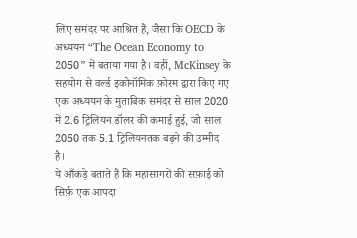लिए समंदर पर आश्रित हैं, जैसा कि OECD के अध्ययन “The Ocean Economy to 2050” में बताया गया है। वहीं, McKinsey के सहयोग से वर्ल्ड इकोनॉमिक फ़ोरम द्वारा किए गए एक अध्ययन के मुताबिक समंदर से साल 2020 में 2.6 ट्रिलियन डॉलर की कमाई हुई, जो साल 2050 तक 5.1 ट्रिलियनतक बढ़ने की उम्मीद है।
ये आँकड़े बताते हैं कि महासागरों की सफ़ाई को सिर्फ़ एक आपदा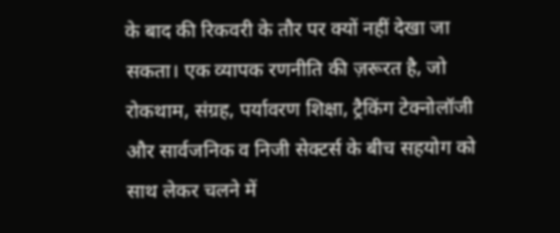के बाद की रिकवरी के तौर पर क्यों नहीं देखा जा सकता। एक व्यापक रणनीति की ज़रूरत है, जो रोकथाम, संग्रह, पर्यावरण शिक्षा, ट्रैकिंग टेक्नोलॉजी और सार्वजनिक व निजी सेक्टर्स के बीच सहयोग को साथ लेकर चलने में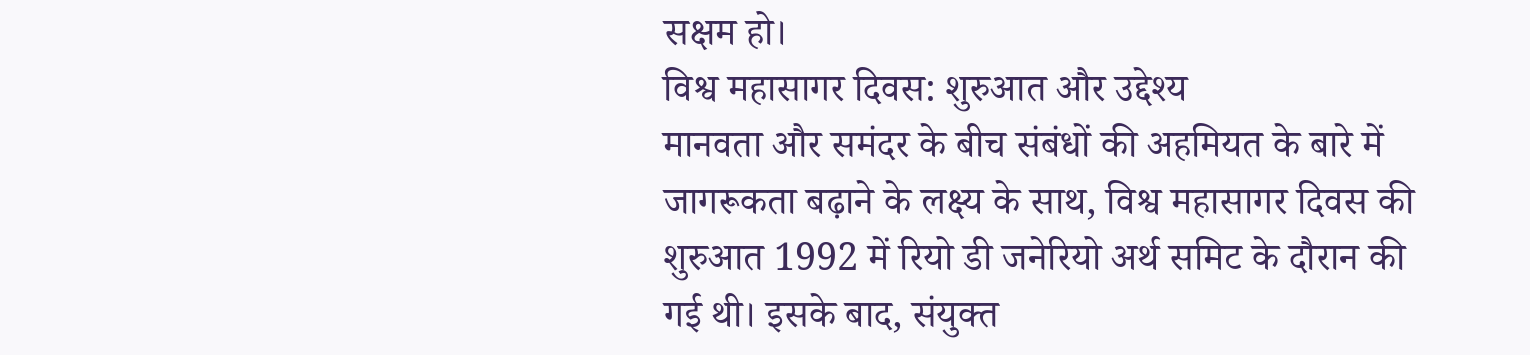सक्षम हो।
विश्व महासागर दिवस: शुरुआत और उद्देश्य
मानवता और समंदर के बीच संबंधों की अहमियत के बारे में जागरूकता बढ़ाने के लक्ष्य के साथ, विश्व महासागर दिवस की शुरुआत 1992 में रियो डी जनेरियो अर्थ समिट के दौरान की गई थी। इसके बाद, संयुक्त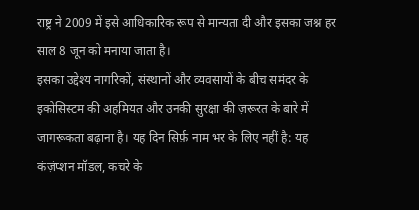राष्ट्र ने 2009 में इसे आधिकारिक रूप से मान्यता दी और इसका जश्न हर साल 8 जून को मनाया जाता है।
इसका उद्देश्य नागरिकों, संस्थानों और व्यवसायों के बीच समंदर के इकोसिस्टम की अहमियत और उनकी सुरक्षा की ज़रूरत के बारे में जागरूकता बढ़ाना है। यह दिन सिर्फ़ नाम भर के लिए नहीं है: यह कंज़ंप्शन मॉडल, कचरे के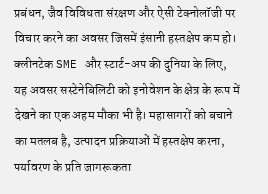प्रबंधन, जैव विविधता संरक्षण और ऐसी टेक्नोलॉजी पर विचार करने का अवसर जिसमें इंसानी हस्तक्षेप कम हो।
क्लीनटेक SME और स्टार्ट-अप की दुनिया के लिए, यह अवसर सस्टेनेबिलिटी को इनोवेशन के क्षेत्र के रूप में देखने का एक अहम मौका भी है। महासागरों को बचाने का मतलब है, उत्पादन प्रक्रियाओं में हस्तक्षेप करना, पर्यावरण के प्रति जागरूकता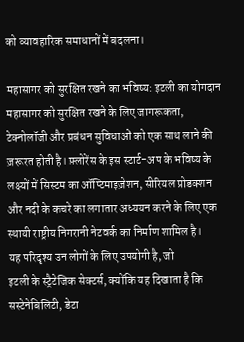को व्यावहारिक समाधानों में बदलना।

महासागर को सुरक्षित रखने का भविष्य: इटली का योगदान
महासागर को सुरक्षित रखने के लिए जागरूकता, टेक्नोलॉजी और प्रबंधन सुविधाओं को एक साथ लाने की ज़रूरत होती है। फ़्लोरेंस के इस स्टार्ट-अप के भविष्य के लक्ष्यों में सिस्टम का ऑप्टिमाइज़ेशन, सीरियल प्रोडक्शन और नदी के कचरे का लगातार अध्ययन करने के लिए एक स्थायी राष्ट्रीय निगरानी नेटवर्क का निर्माण शामिल है।
यह परिदृश्य उन लोगों के लिए उपयोगी है, जो
इटली के स्ट्रैटेजिक सेक्टर्स, क्योंकि यह दिखाता है कि सस्टेनेबिलिटी, डेटा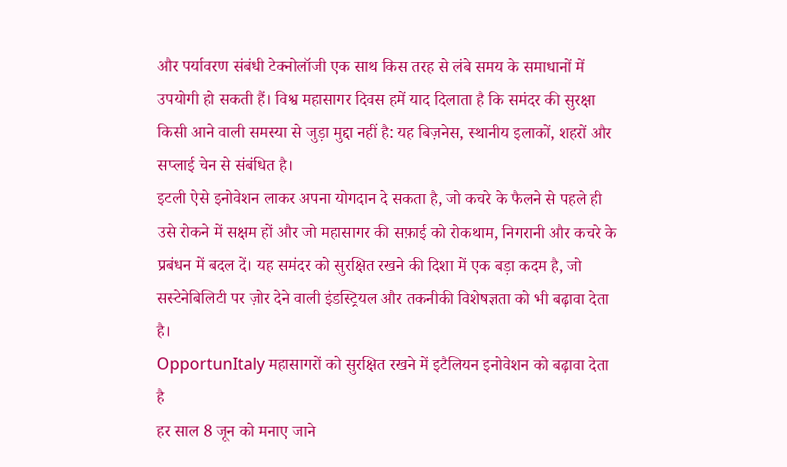और पर्यावरण संबंधी टेक्नोलॉजी एक साथ किस तरह से लंबे समय के समाधानों में उपयोगी हो सकती हैं। विश्व महासागर दिवस हमें याद दिलाता है कि समंदर की सुरक्षा किसी आने वाली समस्या से जुड़ा मुद्दा नहीं है: यह बिज़नेस, स्थानीय इलाकों, शहरों और सप्लाई चेन से संबंधित है।
इटली ऐसे इनोवेशन लाकर अपना योगदान दे सकता है, जो कचरे के फैलने से पहले ही उसे रोकने में सक्षम हों और जो महासागर की सफ़ाई को रोकथाम, निगरानी और कचरे के प्रबंधन में बदल दें। यह समंदर को सुरक्षित रखने की दिशा में एक बड़ा कदम है, जो सस्टेनेबिलिटी पर ज़ोर देने वाली इंडस्ट्रियल और तकनीकी विशेषज्ञता को भी बढ़ावा देता है।
OpportunItaly महासागरों को सुरक्षित रखने में इटैलियन इनोवेशन को बढ़ावा देता है
हर साल 8 जून को मनाए जाने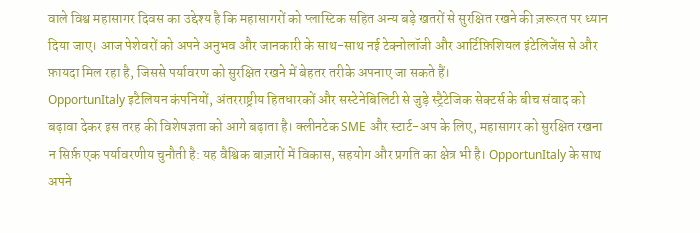वाले विश्व महासागर दिवस का उद्देश्य है कि महासागरों को प्लास्टिक सहित अन्य बड़े खतरों से सुरक्षित रखने की ज़रूरत पर ध्यान दिया जाए। आज पेशेवरों को अपने अनुभव और जानकारी के साथ-साथ नई टेक्नोलॉजी और आर्टिफ़िशियल इंटेलिजेंस से और फ़ायदा मिल रहा है, जिससे पर्यावरण को सुरक्षित रखने में बेहतर तरीके अपनाए जा सकते हैं।
OpportunItaly इटैलियन कंपनियों, अंतरराष्ट्रीय हितधारकों और सस्टेनेबिलिटी से जुड़े स्ट्रैटेजिक सेक्टर्स के बीच संवाद को बढ़ावा देकर इस तरह की विशेषज्ञता को आगे बढ़ाता है। क्लीनटेक SME और स्टार्ट-अप के लिए, महासागर को सुरक्षित रखना न सिर्फ़ एक पर्यावरणीय चुनौती है: यह वैश्विक बाज़ारों में विकास, सहयोग और प्रगति का क्षेत्र भी है। OpportunItaly के साथ अपने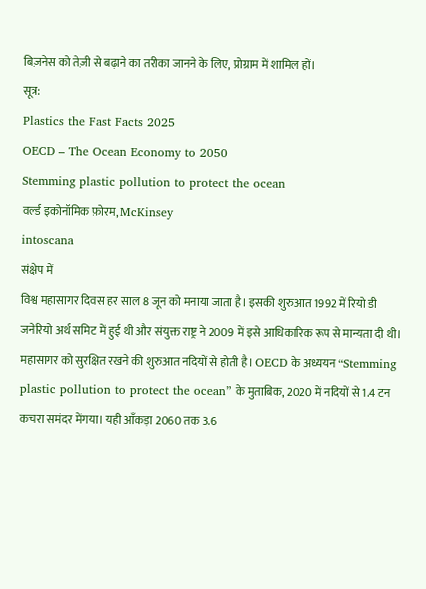बिज़नेस को तेज़ी से बढ़ाने का तरीका जानने के लिए, प्रोग्राम में शामिल हों।
सूत्र:
Plastics the Fast Facts 2025
OECD – The Ocean Economy to 2050
Stemming plastic pollution to protect the ocean
वर्ल्ड इकोनॉमिक फ़ोरम, McKinsey
intoscana
संक्षेप में
विश्व महासागर दिवस हर साल 8 जून को मनाया जाता है। इसकी शुरुआत 1992 में रियो डी जनेरियो अर्थ समिट में हुई थी और संयुक्त राष्ट्र ने 2009 में इसे आधिकारिक रूप से मान्यता दी थी।
महासागर को सुरक्षित रखने की शुरुआत नदियों से होती है। OECD के अध्ययन “Stemming plastic pollution to protect the ocean” के मुताबिक, 2020 में नदियों से 1.4 टन कचरा समंदर मेंगया। यही आँकड़ा 2060 तक 3.6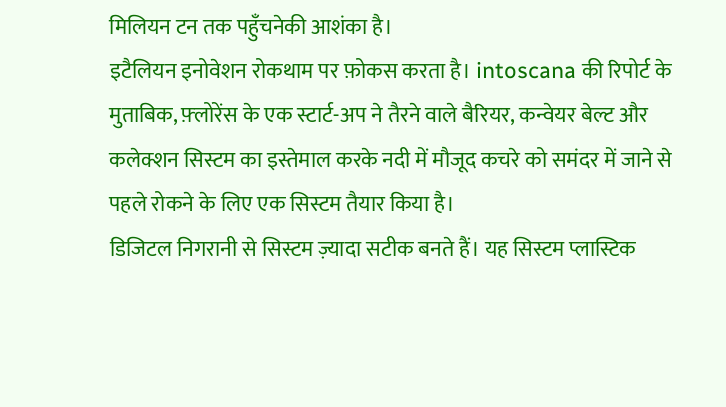मिलियन टन तक पहुँचनेकी आशंका है।
इटैलियन इनोवेशन रोकथाम पर फ़ोकस करता है। intoscana की रिपोर्ट के मुताबिक, फ़्लोरेंस के एक स्टार्ट-अप ने तैरने वाले बैरियर, कन्वेयर बेल्ट और कलेक्शन सिस्टम का इस्तेमाल करके नदी में मौजूद कचरे को समंदर में जाने से पहले रोकने के लिए एक सिस्टम तैयार किया है।
डिजिटल निगरानी से सिस्टम ज़्यादा सटीक बनते हैं। यह सिस्टम प्लास्टिक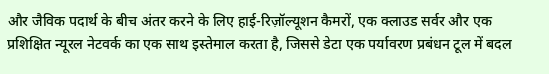और जैविक पदार्थ के बीच अंतर करने के लिए हाई-रिज़ॉल्यूशन कैमरों, एक क्लाउड सर्वर और एक प्रशिक्षित न्यूरल नेटवर्क का एक साथ इस्तेमाल करता है, जिससे डेटा एक पर्यावरण प्रबंधन टूल में बदल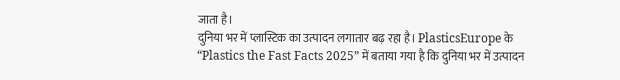जाता है।
दुनिया भर में प्लास्टिक का उत्पादन लगातार बढ़ रहा है। PlasticsEurope के “Plastics the Fast Facts 2025” में बताया गया है कि दुनिया भर में उत्पादन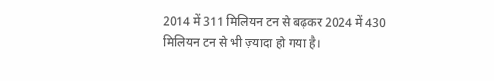2014 में 311 मिलियन टन से बढ़कर 2024 में 430 मिलियन टन से भी ज़्यादा हो गया है।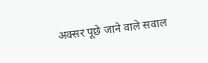अक्सर पूछे जाने वाले सवाल